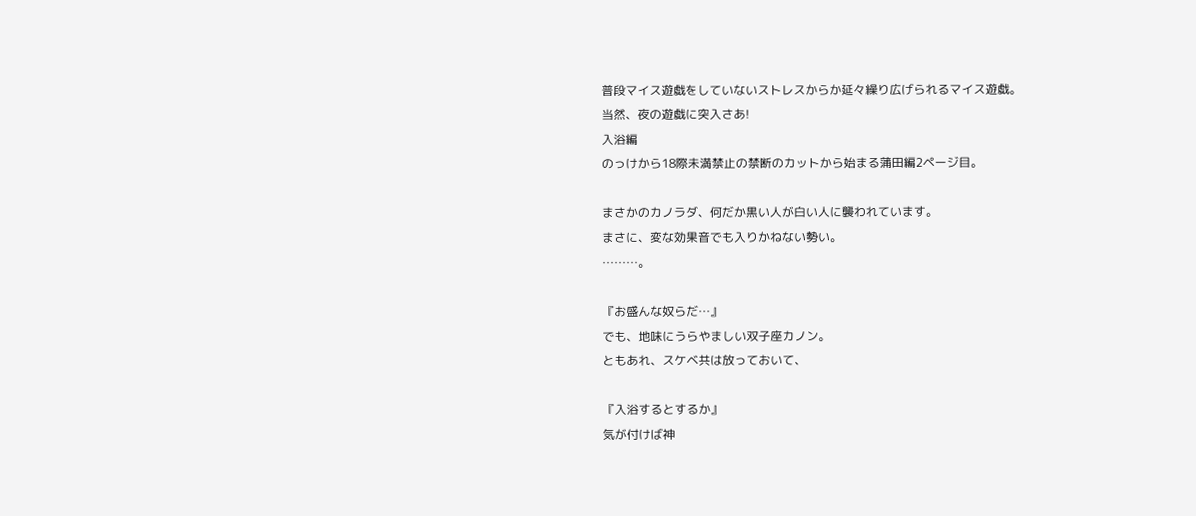普段マイス遊戯をしていないストレスからか延々繰り広げられるマイス遊戯。
当然、夜の遊戯に突入さあ!
入浴編
のっけから18際未満禁止の禁断のカットから始まる蒲田編2ページ目。

まさかのカノラダ、何だか黒い人が白い人に襲われています。
まさに、変な効果音でも入りかねない勢い。
………。

『お盛んな奴らだ…』
でも、地味にうらやましい双子座カノン。
ともあれ、スケベ共は放っておいて、

『入浴するとするか』
気が付けば神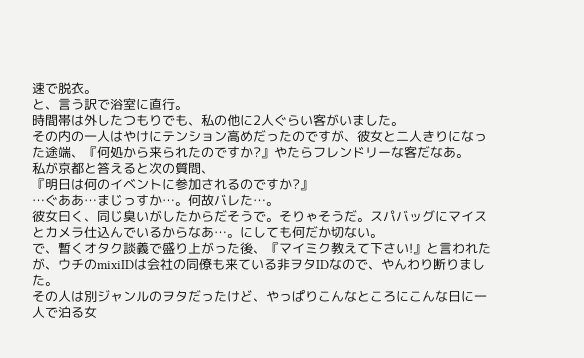速で脱衣。
と、言う訳で浴室に直行。
時間帯は外したつもりでも、私の他に2人ぐらい客がいました。
その内の一人はやけにテンション高めだったのですが、彼女と二人きりになった途端、『何処から来られたのですか?』やたらフレンドリーな客だなあ。
私が京都と答えると次の質問、
『明日は何のイベントに参加されるのですか?』
…ぐああ…まじっすか…。何故バレた…。
彼女曰く、同じ臭いがしたからだそうで。そりゃそうだ。スパバッグにマイスとカメラ仕込んでいるからなあ…。にしても何だか切ない。
で、暫くオタク談義で盛り上がった後、『マイミク教えて下さい!』と言われたが、ウチのmixiIDは会社の同僚も来ている非ヲタIDなので、やんわり断りました。
その人は別ジャンルのヲタだったけど、やっぱりこんなところにこんな日に一人で泊る女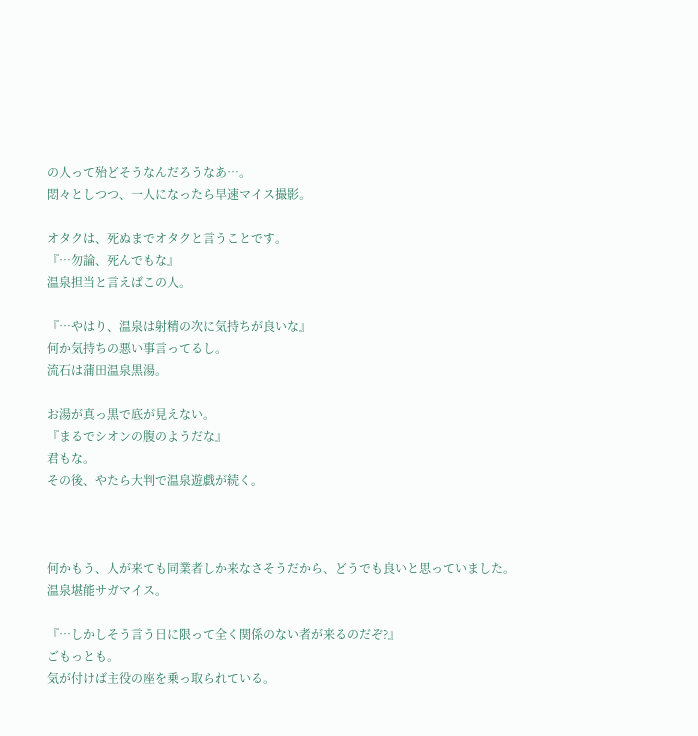の人って殆どそうなんだろうなあ…。
悶々としつつ、一人になったら早速マイス撮影。

オタクは、死ぬまでオタクと言うことです。
『…勿論、死んでもな』
温泉担当と言えばこの人。

『…やはり、温泉は射精の次に気持ちが良いな』
何か気持ちの悪い事言ってるし。
流石は蒲田温泉黒湯。

お湯が真っ黒で底が見えない。
『まるでシオンの腹のようだな』
君もな。
その後、やたら大判で温泉遊戯が続く。



何かもう、人が来ても同業者しか来なさそうだから、どうでも良いと思っていました。
温泉堪能サガマイス。

『…しかしそう言う日に限って全く関係のない者が来るのだぞ?』
ごもっとも。
気が付けば主役の座を乗っ取られている。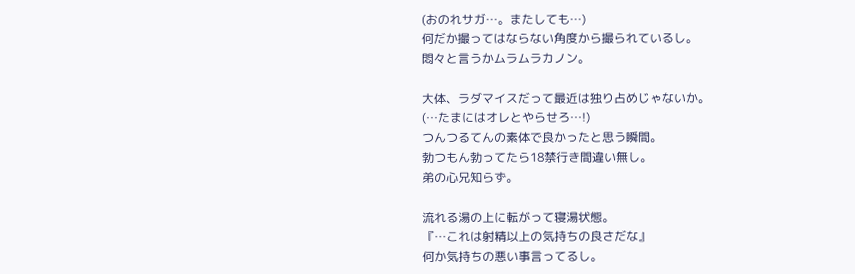(おのれサガ…。またしても…)
何だか撮ってはならない角度から撮られているし。
悶々と言うかムラムラカノン。

大体、ラダマイスだって最近は独り占めじゃないか。
(…たまにはオレとやらせろ…!)
つんつるてんの素体で良かったと思う瞬間。
勃つもん勃ってたら18禁行き間違い無し。
弟の心兄知らず。

流れる湯の上に転がって寝湯状態。
『…これは射精以上の気持ちの良さだな』
何か気持ちの悪い事言ってるし。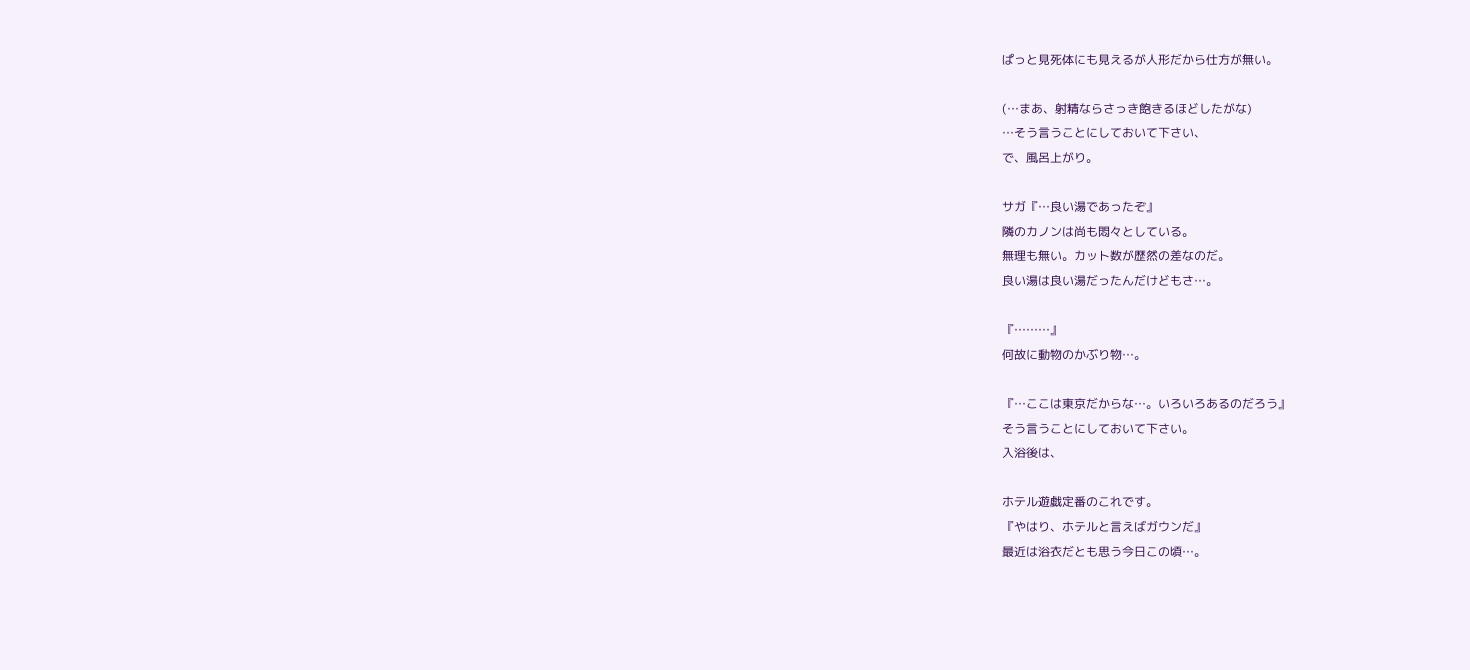ぱっと見死体にも見えるが人形だから仕方が無い。

(…まあ、射精ならさっき飽きるほどしたがな)
…そう言うことにしておいて下さい、
で、風呂上がり。

サガ『…良い湯であったぞ』
隣のカノンは尚も悶々としている。
無理も無い。カット数が歴然の差なのだ。
良い湯は良い湯だったんだけどもさ…。

『………』
何故に動物のかぶり物…。

『…ここは東京だからな…。いろいろあるのだろう』
そう言うことにしておいて下さい。
入浴後は、

ホテル遊戯定番のこれです。
『やはり、ホテルと言えばガウンだ』
最近は浴衣だとも思う今日この頃…。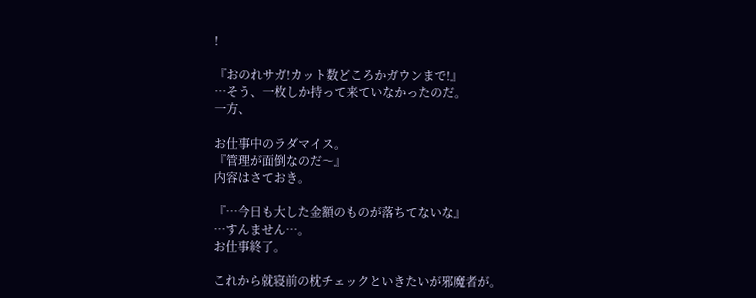!

『おのれサガ!カット数どころかガウンまで!』
…そう、一枚しか持って来ていなかったのだ。
一方、

お仕事中のラダマイス。
『管理が面倒なのだ〜』
内容はさておき。

『…今日も大した金額のものが落ちてないな』
…すんません…。
お仕事終了。

これから就寝前の枕チェックといきたいが邪魔者が。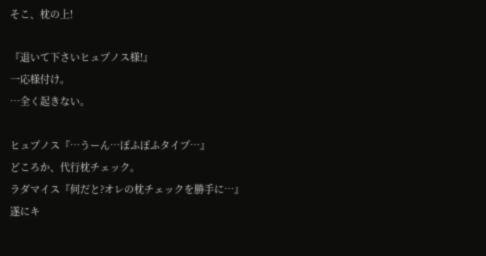そこ、枕の上!

『退いて下さいヒュプノス様!』
一応様付け。
…全く起きない。

ヒュプノス『…うーん…ぽふぽふタイプ…』
どころか、代行枕チェック。
ラダマイス『何だと?オレの枕チェックを勝手に…』
遂にキ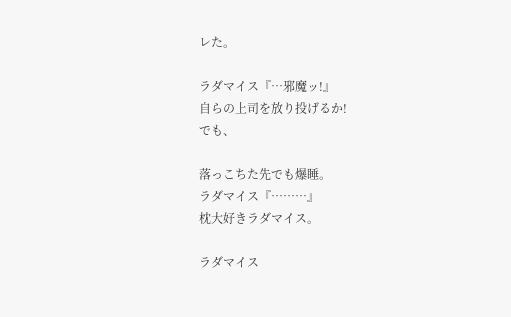レた。

ラダマイス『…邪魔ッ!』
自らの上司を放り投げるか!
でも、

落っこちた先でも爆睡。
ラダマイス『………』
枕大好きラダマイス。

ラダマイス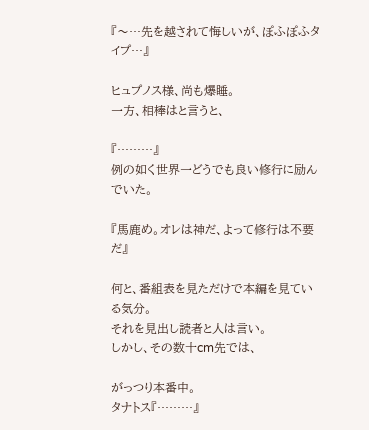『〜…先を越されて悔しいが、ぽふぽふタイプ…』

ヒュプノス様、尚も爆睡。
一方、相棒はと言うと、

『………』
例の如く世界一どうでも良い修行に励んでいた。

『馬鹿め。オレは神だ、よって修行は不要だ』

何と、番組表を見ただけで本編を見ている気分。
それを見出し読者と人は言い。
しかし、その数十cm先では、

がっつり本番中。
タナトス『………』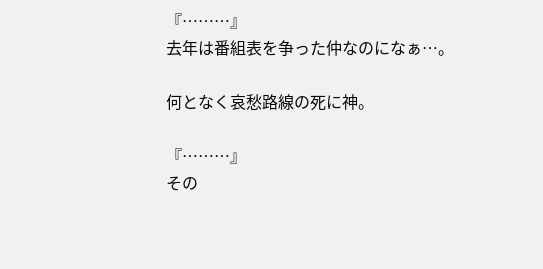『………』
去年は番組表を争った仲なのになぁ…。

何となく哀愁路線の死に神。

『………』
その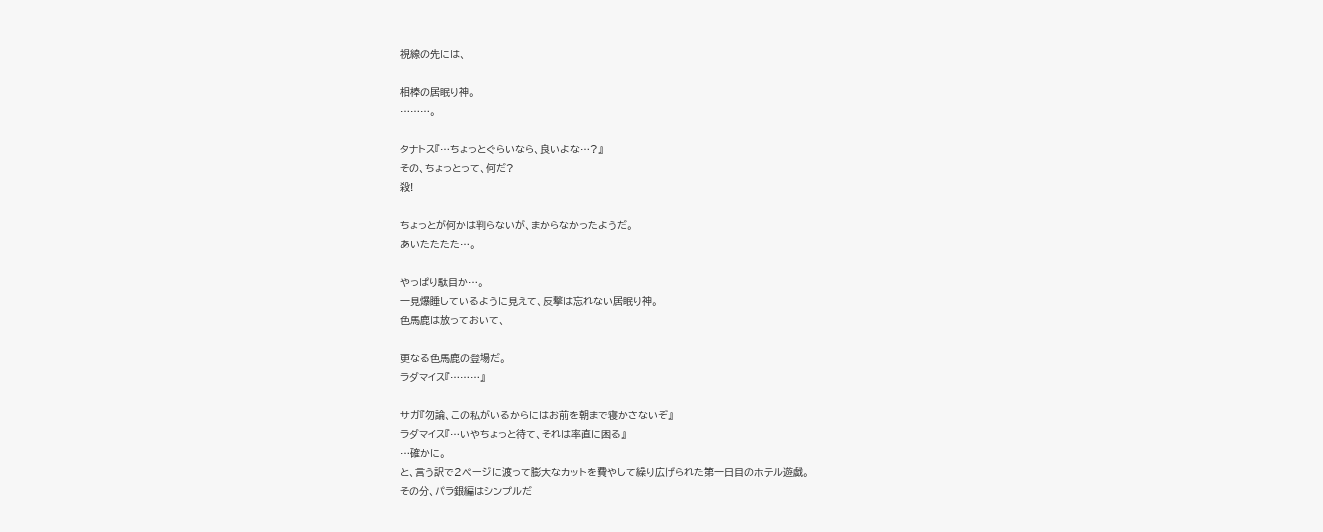視線の先には、

相棒の居眠り神。
………。

タナトス『…ちょっとぐらいなら、良いよな…?』
その、ちょっとって、何だ?
殺!

ちょっとが何かは判らないが、まからなかったようだ。
あいたたたた…。

やっぱり駄目か…。
一見爆睡しているように見えて、反撃は忘れない居眠り神。
色馬鹿は放っておいて、

更なる色馬鹿の登場だ。
ラダマイス『………』

サガ『勿論、この私がいるからにはお前を朝まで寝かさないぞ』
ラダマイス『…いやちょっと待て、それは率直に困る』
…確かに。
と、言う訳で2ページに渡って膨大なカットを費やして繰り広げられた第一日目のホテル遊戯。
その分、パラ銀編はシンプルだ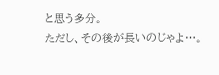と思う多分。
ただし、その後が長いのじゃよ…。